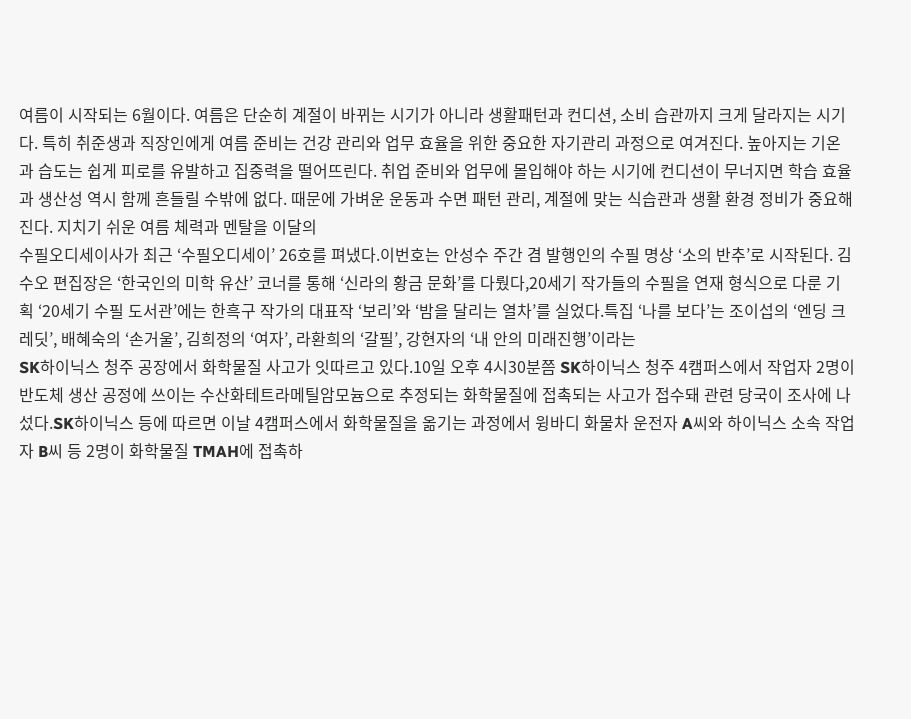여름이 시작되는 6월이다. 여름은 단순히 계절이 바뀌는 시기가 아니라 생활패턴과 컨디션, 소비 습관까지 크게 달라지는 시기다. 특히 취준생과 직장인에게 여름 준비는 건강 관리와 업무 효율을 위한 중요한 자기관리 과정으로 여겨진다. 높아지는 기온과 습도는 쉽게 피로를 유발하고 집중력을 떨어뜨린다. 취업 준비와 업무에 몰입해야 하는 시기에 컨디션이 무너지면 학습 효율과 생산성 역시 함께 흔들릴 수밖에 없다. 때문에 가벼운 운동과 수면 패턴 관리, 계절에 맞는 식습관과 생활 환경 정비가 중요해진다. 지치기 쉬운 여름 체력과 멘탈을 이달의
수필오디세이사가 최근 ‘수필오디세이’ 26호를 펴냈다.이번호는 안성수 주간 겸 발행인의 수필 명상 ‘소의 반추’로 시작된다. 김수오 편집장은 ‘한국인의 미학 유산’ 코너를 통해 ‘신라의 황금 문화’를 다뤘다,20세기 작가들의 수필을 연재 형식으로 다룬 기획 ‘20세기 수필 도서관’에는 한흑구 작가의 대표작 ‘보리’와 ‘밤을 달리는 열차’를 실었다.특집 ‘나를 보다’는 조이섭의 ‘엔딩 크레딧’, 배혜숙의 ‘손거울’, 김희정의 ‘여자’, 라환희의 ‘갈필’, 강현자의 ‘내 안의 미래진행’이라는
SK하이닉스 청주 공장에서 화학물질 사고가 잇따르고 있다.10일 오후 4시30분쯤 SK하이닉스 청주 4캠퍼스에서 작업자 2명이 반도체 생산 공정에 쓰이는 수산화테트라메틸암모늄으로 추정되는 화학물질에 접촉되는 사고가 접수돼 관련 당국이 조사에 나섰다.SK하이닉스 등에 따르면 이날 4캠퍼스에서 화학물질을 옮기는 과정에서 윙바디 화물차 운전자 A씨와 하이닉스 소속 작업자 B씨 등 2명이 화학물질 TMAH에 접촉하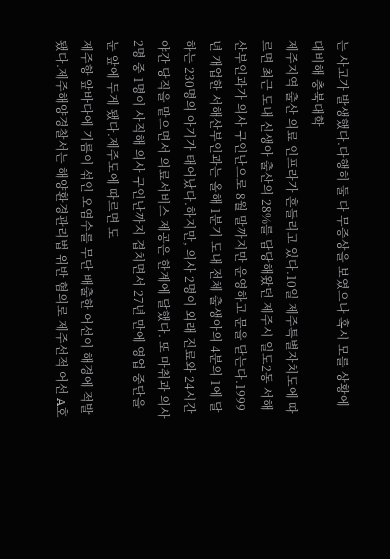는 사고가 발생했다.다행히 둘 다 무증상을 보였으나 혹시 모를 상황에 대비해 충북대학
제주지역 출산 의료 인프라가 흔들리고 있다.10일 제주특별자치도에 따르면 최근 도내 신생아 출산의 28%를 담당해왔던 제주시 일도2동 서해산부인과가 의사 구인난으로 8월 말까지만 운영하고 문을 닫는다.1999년 개업한 서해산부인과는 올해 1분기 도내 전체 출생아의 4분의 1에 달하는 230명의 아기가 태어났다.하지만, 의사 2명이 외래 진료와 24시간 야간 당직을 맡으면서 의료서비스 제공은 한계에 달했다. 또 마취과 의사 2명 중 1명이 사직해 의사 구인난까지 겹치면서 27년 만에 영업 중단을 눈 앞에 두게 됐다.제주도에 따르면 도
제주항 앞바다에 기름이 섞인 오염수를 무단 배출한 어선이 해경에 적발됐다.제주해양경찰서는 해양환경관리법 위반 혐의로 제주선적 어선 A호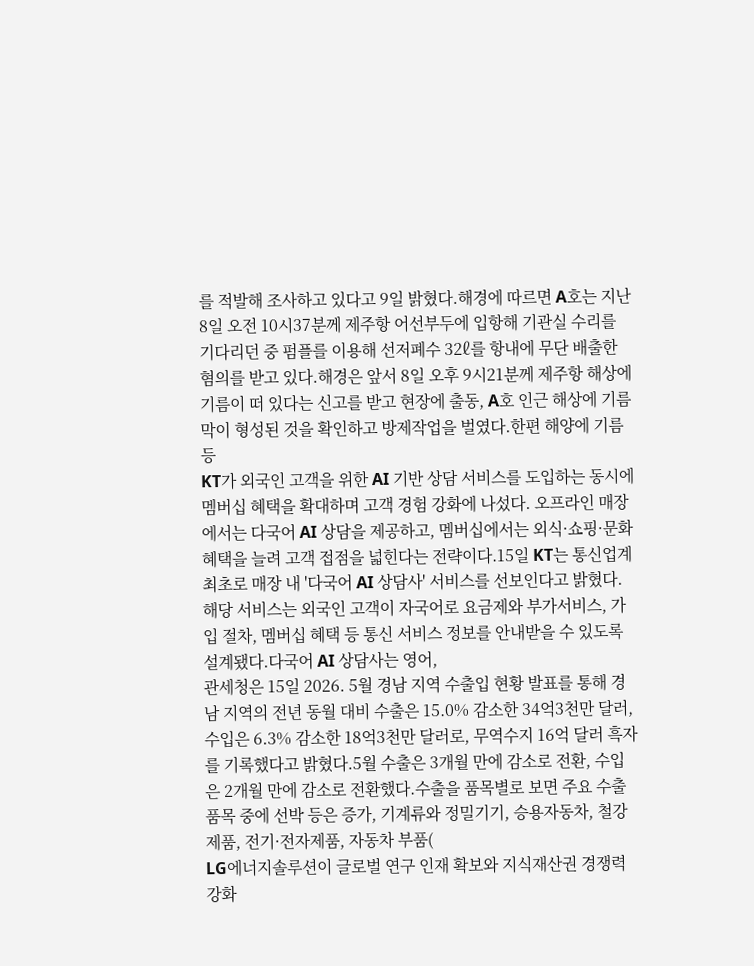를 적발해 조사하고 있다고 9일 밝혔다.해경에 따르면 A호는 지난 8일 오전 10시37분께 제주항 어선부두에 입항해 기관실 수리를 기다리던 중 펌플를 이용해 선저폐수 32ℓ를 항내에 무단 배출한 혐의를 받고 있다.해경은 앞서 8일 오후 9시21분께 제주항 해상에 기름이 떠 있다는 신고를 받고 현장에 출동, A호 인근 해상에 기름막이 형성된 것을 확인하고 방제작업을 벌였다.한편 해양에 기름 등
KT가 외국인 고객을 위한 AI 기반 상담 서비스를 도입하는 동시에 멤버십 혜택을 확대하며 고객 경험 강화에 나섰다. 오프라인 매장에서는 다국어 AI 상담을 제공하고, 멤버십에서는 외식·쇼핑·문화 혜택을 늘려 고객 접점을 넓힌다는 전략이다.15일 KT는 통신업계 최초로 매장 내 '다국어 AI 상담사' 서비스를 선보인다고 밝혔다. 해당 서비스는 외국인 고객이 자국어로 요금제와 부가서비스, 가입 절차, 멤버십 혜택 등 통신 서비스 정보를 안내받을 수 있도록 설계됐다.다국어 AI 상담사는 영어,
관세청은 15일 2026. 5월 경남 지역 수출입 현황 발표를 통해 경남 지역의 전년 동월 대비 수출은 15.0% 감소한 34억3천만 달러, 수입은 6.3% 감소한 18억3천만 달러로, 무역수지 16억 달러 흑자를 기록했다고 밝혔다.5월 수출은 3개월 만에 감소로 전환, 수입은 2개월 만에 감소로 전환했다.수출을 품목별로 보면 주요 수출품목 중에 선박 등은 증가, 기계류와 정밀기기, 승용자동차, 철강제품, 전기·전자제품, 자동차 부품(
LG에너지솔루션이 글로벌 연구 인재 확보와 지식재산권 경쟁력 강화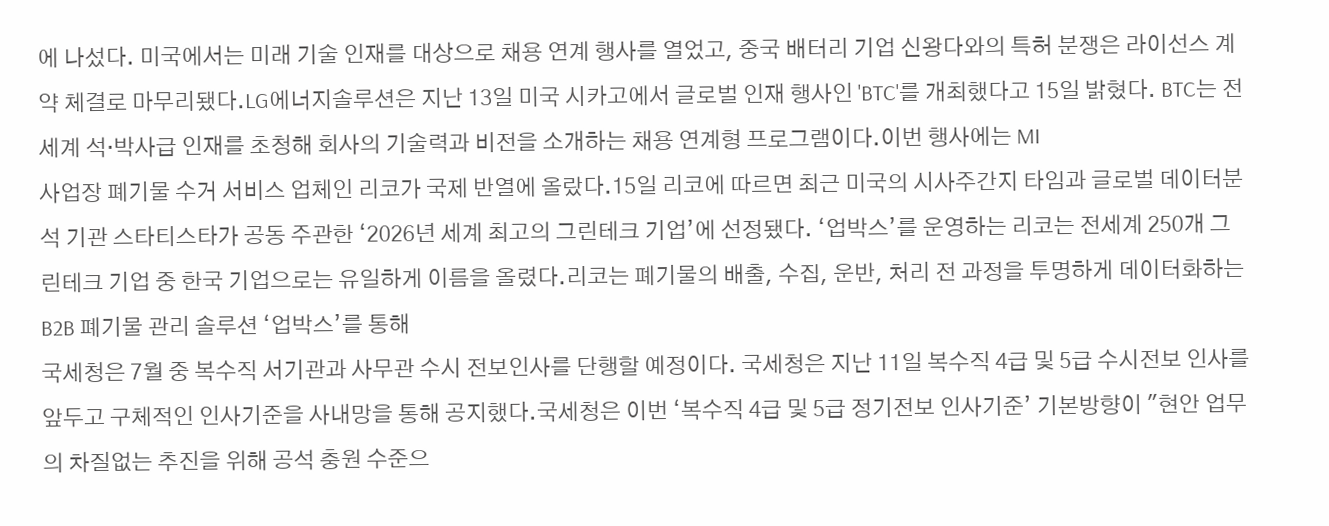에 나섰다. 미국에서는 미래 기술 인재를 대상으로 채용 연계 행사를 열었고, 중국 배터리 기업 신왕다와의 특허 분쟁은 라이선스 계약 체결로 마무리됐다.LG에너지솔루션은 지난 13일 미국 시카고에서 글로벌 인재 행사인 'BTC'를 개최했다고 15일 밝혔다. BTC는 전 세계 석·박사급 인재를 초청해 회사의 기술력과 비전을 소개하는 채용 연계형 프로그램이다.이번 행사에는 MI
사업장 폐기물 수거 서비스 업체인 리코가 국제 반열에 올랐다.15일 리코에 따르면 최근 미국의 시사주간지 타임과 글로벌 데이터분석 기관 스타티스타가 공동 주관한 ‘2026년 세계 최고의 그린테크 기업’에 선정됐다. ‘업박스’를 운영하는 리코는 전세계 250개 그린테크 기업 중 한국 기업으로는 유일하게 이름을 올렸다.리코는 폐기물의 배출, 수집, 운반, 처리 전 과정을 투명하게 데이터화하는 B2B 폐기물 관리 솔루션 ‘업박스’를 통해
국세청은 7월 중 복수직 서기관과 사무관 수시 전보인사를 단행할 예정이다. 국세청은 지난 11일 복수직 4급 및 5급 수시전보 인사를 앞두고 구체적인 인사기준을 사내망을 통해 공지했다.국세청은 이번 ‘복수직 4급 및 5급 정기전보 인사기준’ 기본방향이 "현안 업무의 차질없는 추진을 위해 공석 충원 수준으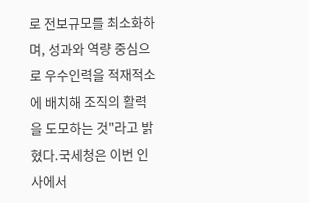로 전보규모를 최소화하며, 성과와 역량 중심으로 우수인력을 적재적소에 배치해 조직의 활력을 도모하는 것"라고 밝혔다.국세청은 이번 인사에서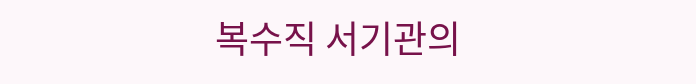복수직 서기관의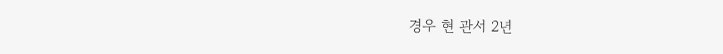경우 현 관서 2년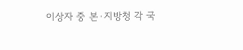이상자 중 본·지방청 각 국